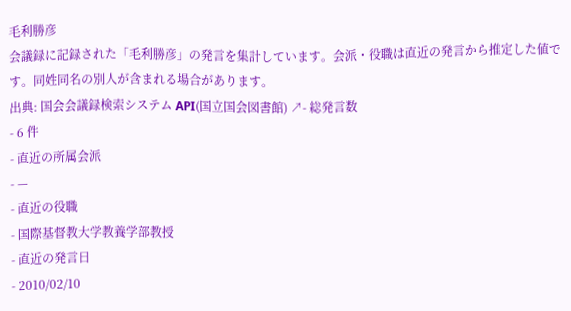毛利勝彦
会議録に記録された「毛利勝彦」の発言を集計しています。会派・役職は直近の発言から推定した値です。同姓同名の別人が含まれる場合があります。
出典: 国会会議録検索システム API(国立国会図書館) ↗- 総発言数
- 6 件
- 直近の所属会派
- —
- 直近の役職
- 国際基督教大学教養学部教授
- 直近の発言日
- 2010/02/10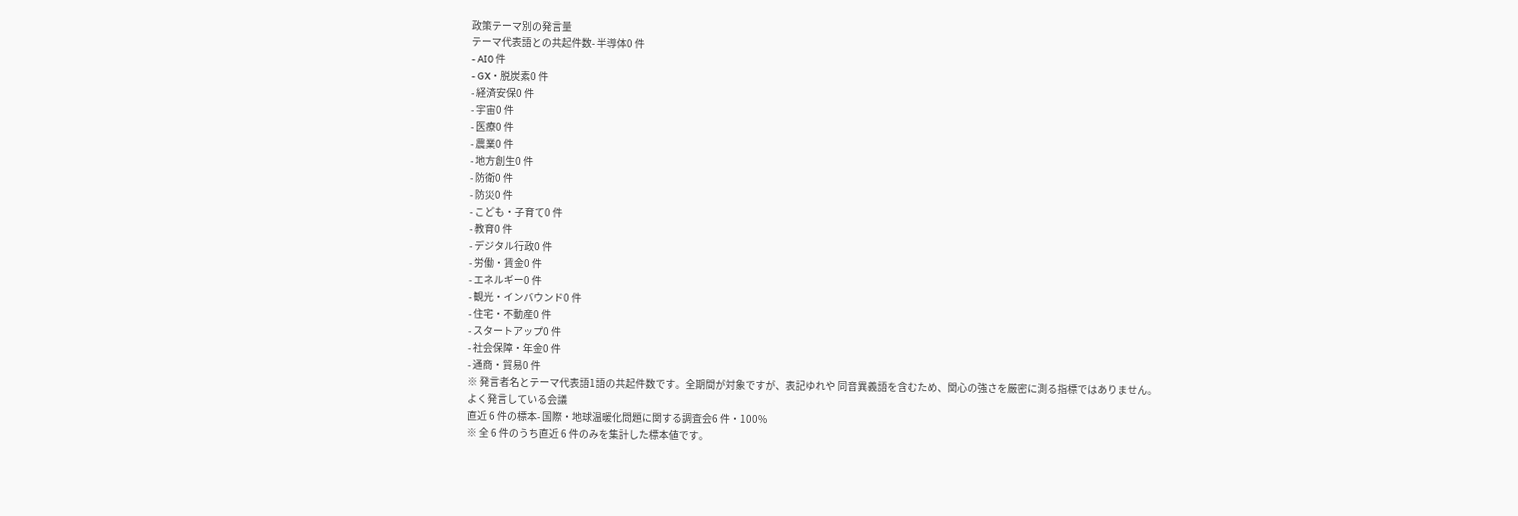政策テーマ別の発言量
テーマ代表語との共起件数- 半導体0 件
- AI0 件
- GX・脱炭素0 件
- 経済安保0 件
- 宇宙0 件
- 医療0 件
- 農業0 件
- 地方創生0 件
- 防衛0 件
- 防災0 件
- こども・子育て0 件
- 教育0 件
- デジタル行政0 件
- 労働・賃金0 件
- エネルギー0 件
- 観光・インバウンド0 件
- 住宅・不動産0 件
- スタートアップ0 件
- 社会保障・年金0 件
- 通商・貿易0 件
※ 発言者名とテーマ代表語1語の共起件数です。全期間が対象ですが、表記ゆれや 同音異義語を含むため、関心の強さを厳密に測る指標ではありません。
よく発言している会議
直近 6 件の標本- 国際・地球温暖化問題に関する調査会6 件・100%
※ 全 6 件のうち直近 6 件のみを集計した標本値です。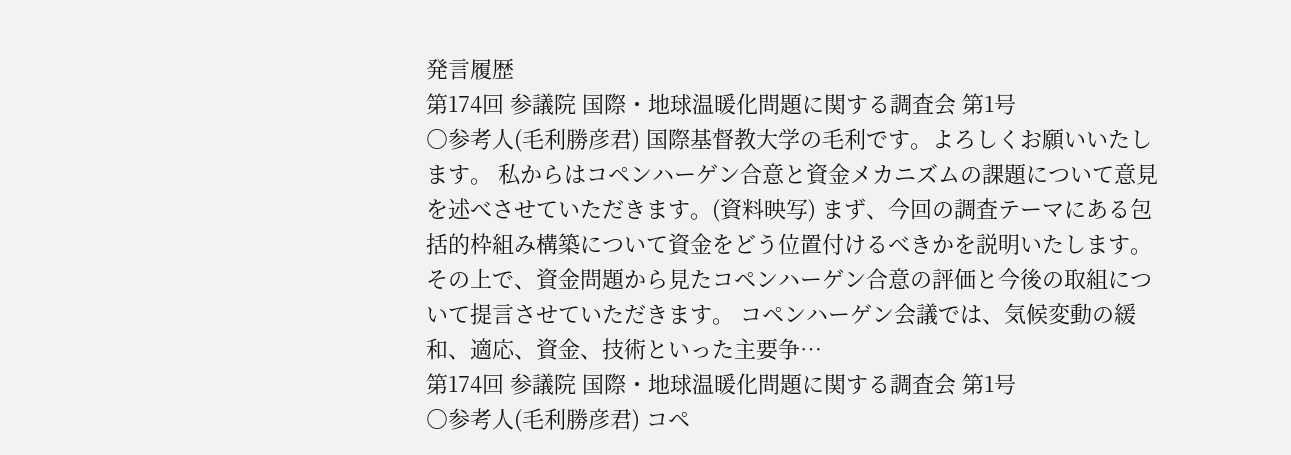発言履歴
第174回 参議院 国際・地球温暖化問題に関する調査会 第1号
○参考人(毛利勝彦君) 国際基督教大学の毛利です。よろしくお願いいたします。 私からはコペンハーゲン合意と資金メカニズムの課題について意見を述べさせていただきます。(資料映写) まず、今回の調査テーマにある包括的枠組み構築について資金をどう位置付けるべきかを説明いたします。その上で、資金問題から見たコペンハーゲン合意の評価と今後の取組について提言させていただきます。 コペンハーゲン会議では、気候変動の緩和、適応、資金、技術といった主要争…
第174回 参議院 国際・地球温暖化問題に関する調査会 第1号
○参考人(毛利勝彦君) コペ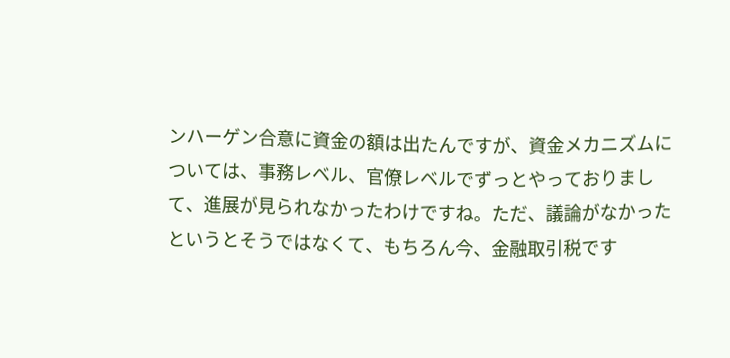ンハーゲン合意に資金の額は出たんですが、資金メカニズムについては、事務レベル、官僚レベルでずっとやっておりまして、進展が見られなかったわけですね。ただ、議論がなかったというとそうではなくて、もちろん今、金融取引税です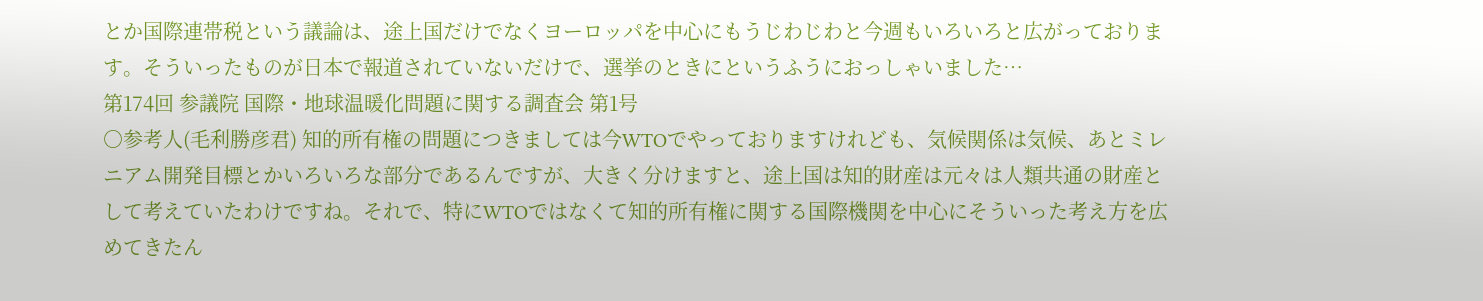とか国際連帯税という議論は、途上国だけでなくヨーロッパを中心にもうじわじわと今週もいろいろと広がっております。そういったものが日本で報道されていないだけで、選挙のときにというふうにおっしゃいました…
第174回 参議院 国際・地球温暖化問題に関する調査会 第1号
○参考人(毛利勝彦君) 知的所有権の問題につきましては今WTOでやっておりますけれども、気候関係は気候、あとミレニアム開発目標とかいろいろな部分であるんですが、大きく分けますと、途上国は知的財産は元々は人類共通の財産として考えていたわけですね。それで、特にWTOではなくて知的所有権に関する国際機関を中心にそういった考え方を広めてきたん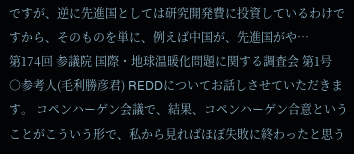ですが、逆に先進国としては研究開発費に投資しているわけですから、そのものを単に、例えば中国が、先進国がや…
第174回 参議院 国際・地球温暖化問題に関する調査会 第1号
○参考人(毛利勝彦君) REDDについてお話しさせていただきます。 コペンハーゲン会議で、結果、コペンハーゲン合意ということがこういう形で、私から見ればほぼ失敗に終わったと思う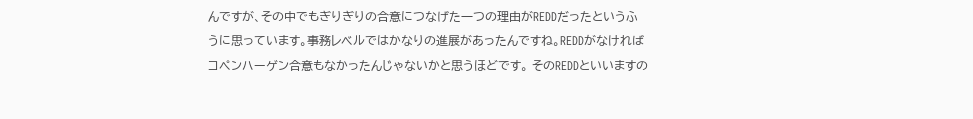んですが、その中でもぎりぎりの合意につなげた一つの理由がREDDだったというふうに思っています。事務レベルではかなりの進展があったんですね。REDDがなければコペンハーゲン合意もなかったんじゃないかと思うほどです。 そのREDDといいますの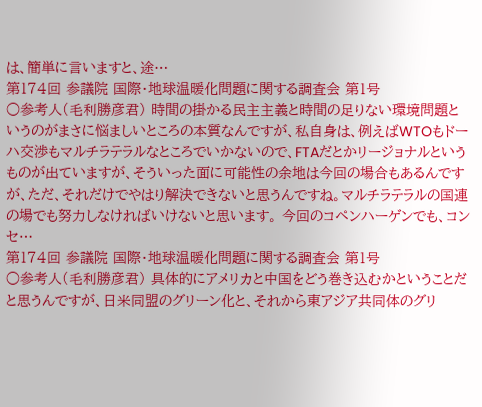は、簡単に言いますと、途…
第174回 参議院 国際・地球温暖化問題に関する調査会 第1号
○参考人(毛利勝彦君) 時間の掛かる民主主義と時間の足りない環境問題というのがまさに悩ましいところの本質なんですが、私自身は、例えばWTOもドーハ交渉もマルチラテラルなところでいかないので、FTAだとかリージョナルというものが出ていますが、そういった面に可能性の余地は今回の場合もあるんですが、ただ、それだけでやはり解決できないと思うんですね。マルチラテラルの国連の場でも努力しなければいけないと思います。 今回のコペンハーゲンでも、コンセ…
第174回 参議院 国際・地球温暖化問題に関する調査会 第1号
○参考人(毛利勝彦君) 具体的にアメリカと中国をどう巻き込むかということだと思うんですが、日米同盟のグリーン化と、それから東アジア共同体のグリ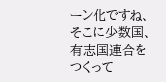ーン化ですね、そこに少数国、有志国連合をつくって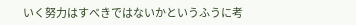いく努力はすべきではないかというふうに考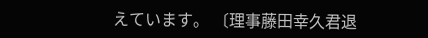えています。 〔理事藤田幸久君退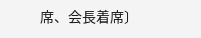席、会長着席〕